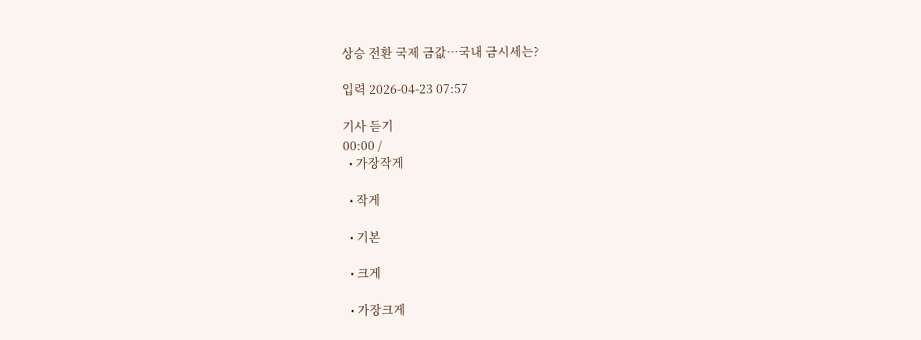상승 전환 국제 금값…국내 금시세는?

입력 2026-04-23 07:57

기사 듣기
00:00 /
  • 가장작게

  • 작게

  • 기본

  • 크게

  • 가장크게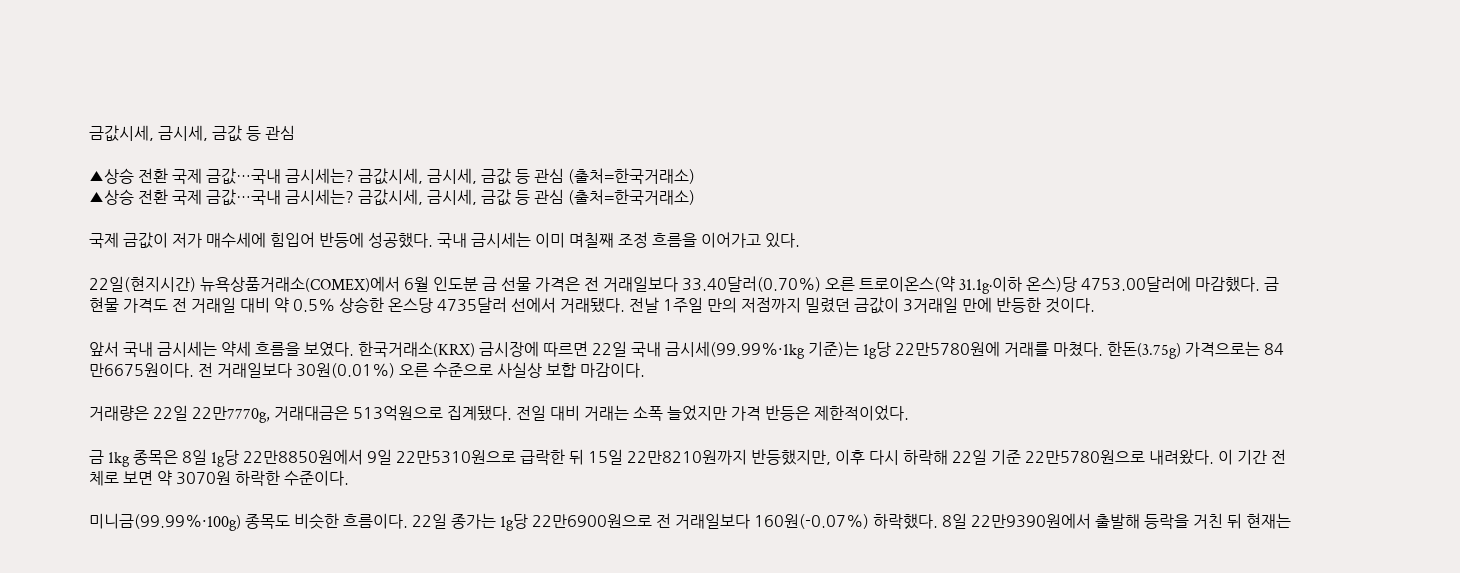금값시세, 금시세, 금값 등 관심

▲상승 전환 국제 금값…국내 금시세는? 금값시세, 금시세, 금값 등 관심 (출처=한국거래소)
▲상승 전환 국제 금값…국내 금시세는? 금값시세, 금시세, 금값 등 관심 (출처=한국거래소)

국제 금값이 저가 매수세에 힘입어 반등에 성공했다. 국내 금시세는 이미 며칠째 조정 흐름을 이어가고 있다.

22일(현지시간) 뉴욕상품거래소(COMEX)에서 6월 인도분 금 선물 가격은 전 거래일보다 33.40달러(0.70%) 오른 트로이온스(약 31.1g·이하 온스)당 4753.00달러에 마감했다. 금 현물 가격도 전 거래일 대비 약 0.5% 상승한 온스당 4735달러 선에서 거래됐다. 전날 1주일 만의 저점까지 밀렸던 금값이 3거래일 만에 반등한 것이다.

앞서 국내 금시세는 약세 흐름을 보였다. 한국거래소(KRX) 금시장에 따르면 22일 국내 금시세(99.99%·1kg 기준)는 1g당 22만5780원에 거래를 마쳤다. 한돈(3.75g) 가격으로는 84만6675원이다. 전 거래일보다 30원(0.01%) 오른 수준으로 사실상 보합 마감이다.

거래량은 22일 22만7770g, 거래대금은 513억원으로 집계됐다. 전일 대비 거래는 소폭 늘었지만 가격 반등은 제한적이었다.

금 1kg 종목은 8일 1g당 22만8850원에서 9일 22만5310원으로 급락한 뒤 15일 22만8210원까지 반등했지만, 이후 다시 하락해 22일 기준 22만5780원으로 내려왔다. 이 기간 전체로 보면 약 3070원 하락한 수준이다.

미니금(99.99%·100g) 종목도 비슷한 흐름이다. 22일 종가는 1g당 22만6900원으로 전 거래일보다 160원(-0.07%) 하락했다. 8일 22만9390원에서 출발해 등락을 거친 뒤 현재는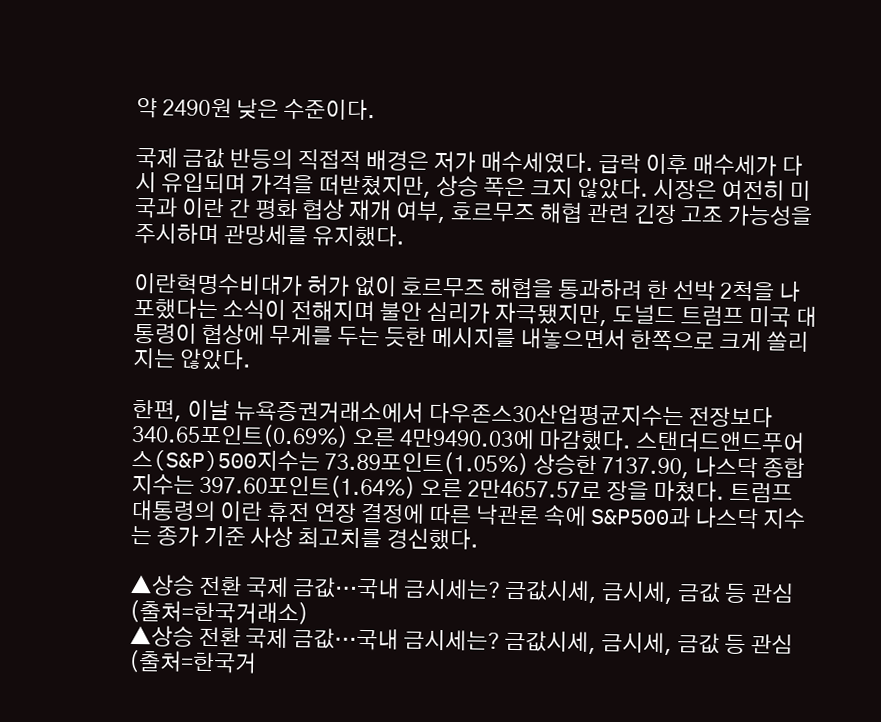약 2490원 낮은 수준이다.

국제 금값 반등의 직접적 배경은 저가 매수세였다. 급락 이후 매수세가 다시 유입되며 가격을 떠받쳤지만, 상승 폭은 크지 않았다. 시장은 여전히 미국과 이란 간 평화 협상 재개 여부, 호르무즈 해협 관련 긴장 고조 가능성을 주시하며 관망세를 유지했다.

이란혁명수비대가 허가 없이 호르무즈 해협을 통과하려 한 선박 2척을 나포했다는 소식이 전해지며 불안 심리가 자극됐지만, 도널드 트럼프 미국 대통령이 협상에 무게를 두는 듯한 메시지를 내놓으면서 한쪽으로 크게 쏠리지는 않았다.

한편, 이날 뉴욕증권거래소에서 다우존스30산업평균지수는 전장보다 340.65포인트(0.69%) 오른 4만9490.03에 마감했다. 스탠더드앤드푸어스(S&P)500지수는 73.89포인트(1.05%) 상승한 7137.90, 나스닥 종합지수는 397.60포인트(1.64%) 오른 2만4657.57로 장을 마쳤다. 트럼프 대통령의 이란 휴전 연장 결정에 따른 낙관론 속에 S&P500과 나스닥 지수는 종가 기준 사상 최고치를 경신했다.

▲상승 전환 국제 금값…국내 금시세는? 금값시세, 금시세, 금값 등 관심 (출처=한국거래소)
▲상승 전환 국제 금값…국내 금시세는? 금값시세, 금시세, 금값 등 관심 (출처=한국거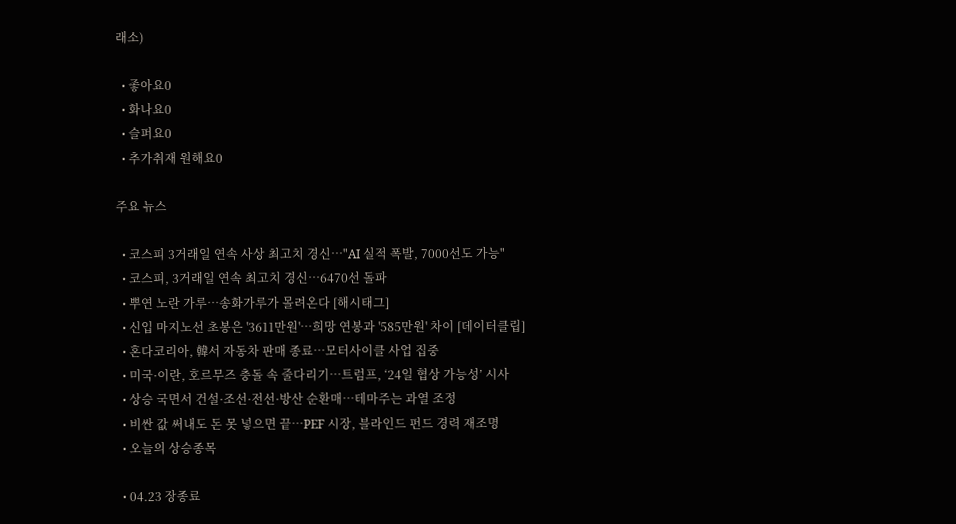래소)

  • 좋아요0
  • 화나요0
  • 슬퍼요0
  • 추가취재 원해요0

주요 뉴스

  • 코스피 3거래일 연속 사상 최고치 경신…"AI 실적 폭발, 7000선도 가능"
  • 코스피, 3거래일 연속 최고치 경신…6470선 돌파
  • 뿌연 노란 가루…송화가루가 몰려온다 [해시태그]
  • 신입 마지노선 초봉은 '3611만원'…희망 연봉과 '585만원' 차이 [데이터클립]
  • 혼다코리아, 韓서 자동차 판매 종료…모터사이클 사업 집중
  • 미국·이란, 호르무즈 충돌 속 줄다리기…트럼프, ‘24일 협상 가능성’ 시사
  • 상승 국면서 건설·조선·전선·방산 순환매…테마주는 과열 조정
  • 비싼 값 써내도 돈 못 넣으면 끝…PEF 시장, 블라인드 펀드 경력 재조명
  • 오늘의 상승종목

  • 04.23 장종료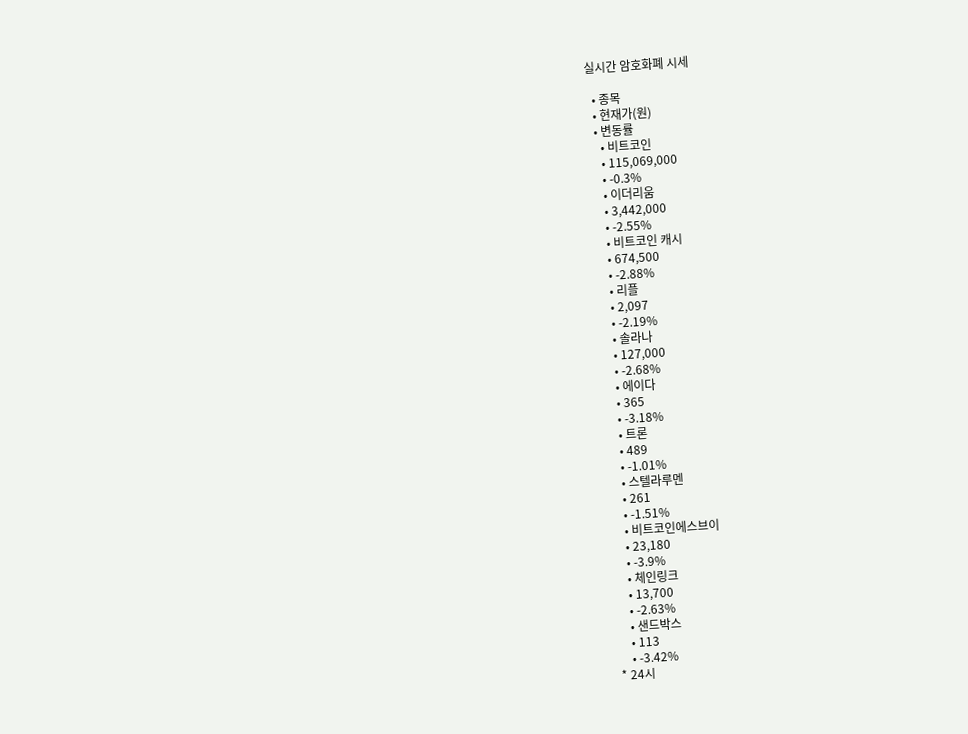실시간 암호화폐 시세

  • 종목
  • 현재가(원)
  • 변동률
    • 비트코인
    • 115,069,000
    • -0.3%
    • 이더리움
    • 3,442,000
    • -2.55%
    • 비트코인 캐시
    • 674,500
    • -2.88%
    • 리플
    • 2,097
    • -2.19%
    • 솔라나
    • 127,000
    • -2.68%
    • 에이다
    • 365
    • -3.18%
    • 트론
    • 489
    • -1.01%
    • 스텔라루멘
    • 261
    • -1.51%
    • 비트코인에스브이
    • 23,180
    • -3.9%
    • 체인링크
    • 13,700
    • -2.63%
    • 샌드박스
    • 113
    • -3.42%
* 24시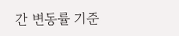간 변동률 기준